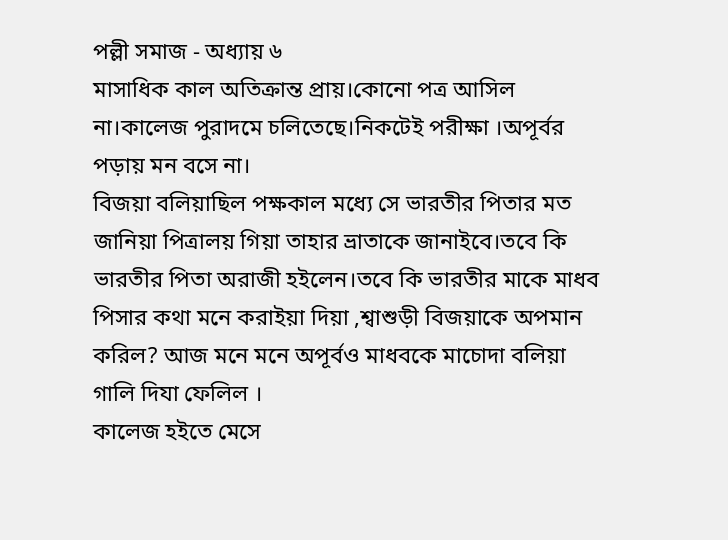পল্লী সমাজ - অধ্যায় ৬
মাসাধিক কাল অতিক্রান্ত প্রায়।কোনো পত্র আসিল না।কালেজ পুরাদমে চলিতেছে।নিকটেই পরীক্ষা ।অপূর্বর পড়ায় মন বসে না।
বিজয়া বলিয়াছিল পক্ষকাল মধ্যে সে ভারতীর পিতার মত জানিয়া পিত্রালয় গিয়া তাহার ভ্রাতাকে জানাইবে।তবে কি ভারতীর পিতা অরাজী হইলেন।তবে কি ভারতীর মাকে মাধব পিসার কথা মনে করাইয়া দিয়া ,শ্বাশুড়ী বিজয়াকে অপমান করিল? আজ মনে মনে অপূর্বও মাধবকে মাচোদা বলিয়া গালি দিযা ফেলিল ।
কালেজ হইতে মেসে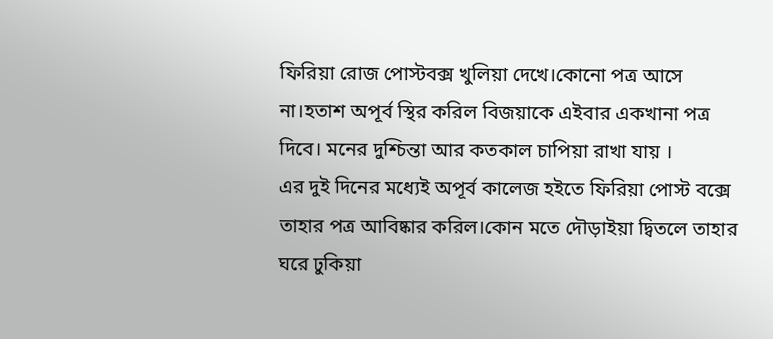ফিরিয়া রোজ পোস্টবক্স খুলিয়া দেখে।কোনো পত্র আসে না।হতাশ অপূর্ব স্থির করিল বিজয়াকে এইবার একখানা পত্র দিবে। মনের দুশ্চিন্তা আর কতকাল চাপিয়া রাখা যায় ।
এর দুই দিনের মধ্যেই অপূর্ব কালেজ হইতে ফিরিয়া পোস্ট বক্সে তাহার পত্র আবিষ্কার করিল।কোন মতে দৌড়াইয়া দ্বিতলে তাহার ঘরে ঢুকিয়া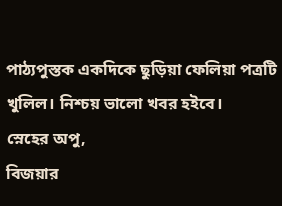পাঠ্যপুস্তক একদিকে ছুড়িয়া ফেলিয়া পত্রটি খুলিল। নিশ্চয় ভালো খবর হইবে।
স্নেহের অপু,
বিজয়ার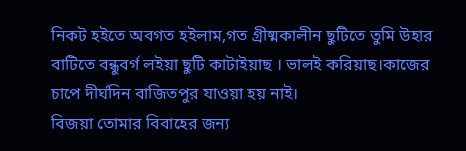নিকট হইতে অবগত হইলাম,গত গ্রীষ্মকালীন ছুটিতে তুমি উহার বাটিতে বন্ধুবর্গ লইয়া ছুটি কাটাইয়াছ । ভালই করিয়াছ।কাজের চাপে দীর্ঘদিন বাজিতপুর যাওয়া হয় নাই।
বিজয়া তোমার বিবাহের জন্য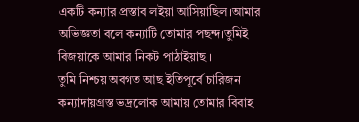একটি কন্যার প্রস্তাব লইয়া আসিয়াছিল।আমার অভিজ্ঞতা বলে কন্যাটি তোমার পছন্দ।তুমিই বিজয়াকে আমার নিকট পাঠাইয়াছ ।
তুমি নিশ্চয় অবগত আছ ইতিপূর্বে চারিজন কন্যাদায়গ্রস্ত ভদ্রলোক আমায় তোমার বিবাহ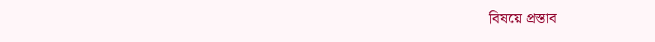বিষয়ে প্রস্তাব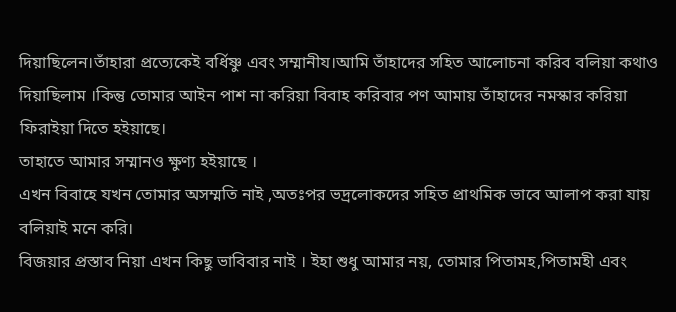দিয়াছিলেন।তাঁহারা প্রত্যেকেই বর্ধিষ্ণু এবং সম্মানীয।আমি তাঁহাদের সহিত আলোচনা করিব বলিয়া কথাও দিয়াছিলাম ।কিন্তু তোমার আইন পাশ না করিয়া বিবাহ করিবার পণ আমায় তাঁহাদের নমস্কার করিয়া ফিরাইয়া দিতে হইয়াছে।
তাহাতে আমার সম্মানও ক্ষুণ্য হইয়াছে ।
এখন বিবাহে যখন তোমার অসম্মতি নাই ,অতঃপর ভদ্রলোকদের সহিত প্রাথমিক ভাবে আলাপ করা যায় বলিয়াই মনে করি।
বিজয়ার প্রস্তাব নিয়া এখন কিছু ভাবিবার নাই । ইহা শুধু আমার নয়, তোমার পিতামহ,পিতামহী এবং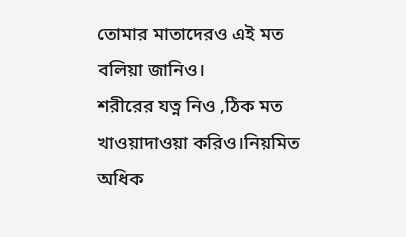তোমার মাতাদেরও এই মত বলিয়া জানিও।
শরীরের যত্ন নিও ,ঠিক মত খাওয়াদাওয়া করিও।নিয়মিত অধিক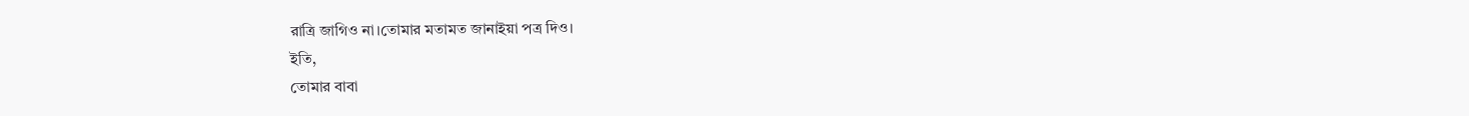রাত্রি জাগিও না।তোমার মতামত জানাইয়া পত্র দিও।
ইতি,
তোমার বাবা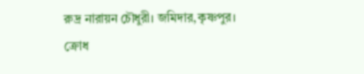রুদ্র নারায়ন চৌধুরী। জমিদার,কৃষ্ণপুর।
ক্রোধ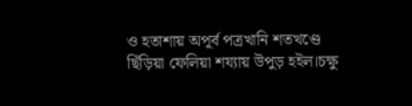ও হতাশায় অপূর্ব পত্রখানি শতখণ্ডে ছিঁড়িয়া ফেলিয়া শয্যায় উপুড় হইল।চক্ষু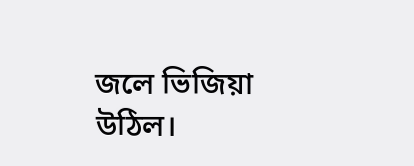জলে ভিজিয়া উঠিল।